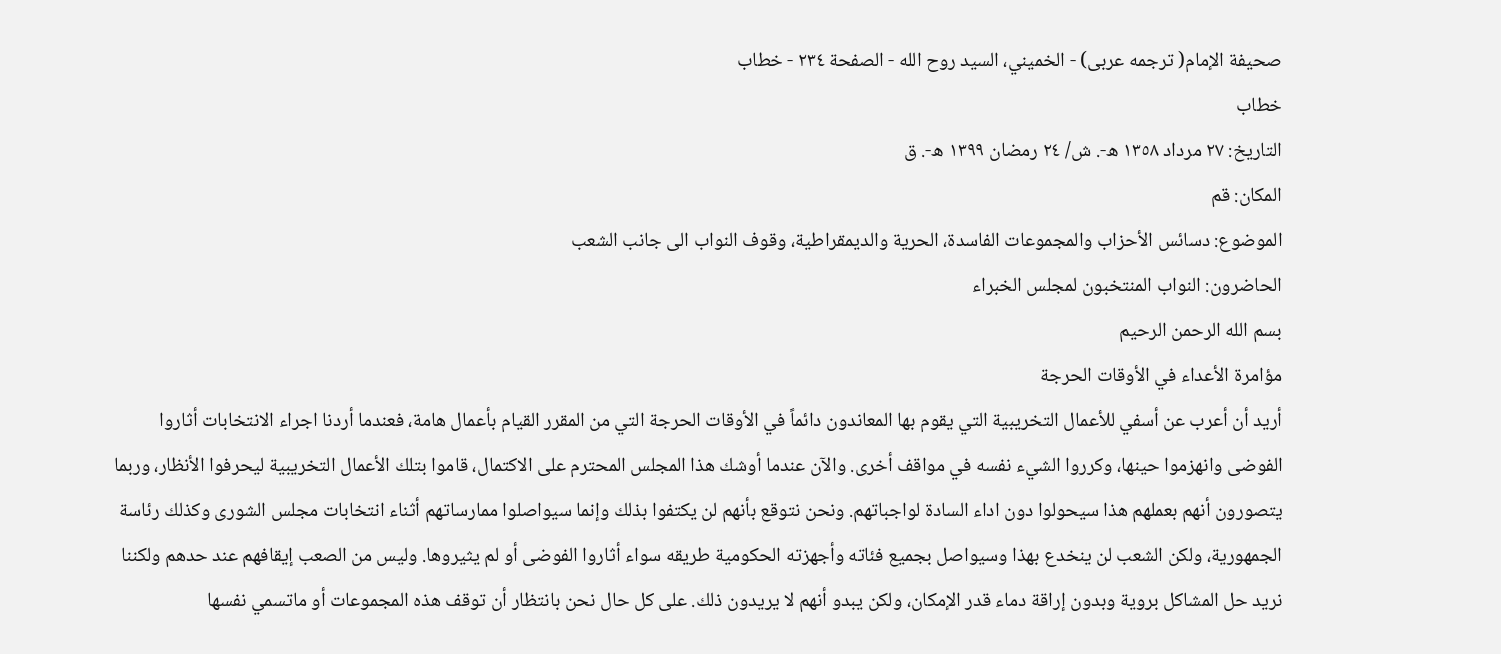صحيفة الإمام( ترجمه عربى) - الخميني، السيد روح الله - الصفحة ٢٣٤ - خطاب
خطاب
التاريخ: ٢٧ مرداد ١٣٥٨ ه-. ش/ ٢٤ رمضان ١٣٩٩ ه-. ق
المكان: قم
الموضوع: دسائس الأحزاب والمجموعات الفاسدة، الحرية والديمقراطية، وقوف النواب الى جانب الشعب
الحاضرون: النواب المنتخبون لمجلس الخبراء
بسم الله الرحمن الرحيم
مؤامرة الأعداء في الأوقات الحرجة
أريد أن أعرب عن أسفي للأعمال التخريبية التي يقوم بها المعاندون دائماً في الأوقات الحرجة التي من المقرر القيام بأعمال هامة، فعندما أردنا اجراء الانتخابات أثاروا الفوضى وانهزموا حينها، وكرروا الشيء نفسه في مواقف أخرى. والآن عندما أوشك هذا المجلس المحترم على الاكتمال، قاموا بتلك الأعمال التخريبية ليحرفوا الأنظار، وربما يتصورون أنهم بعملهم هذا سيحولوا دون اداء السادة لواجباتهم. ونحن نتوقع بأنهم لن يكتفوا بذلك وإنما سيواصلوا ممارساتهم أثناء انتخابات مجلس الشورى وكذلك رئاسة الجمهورية، ولكن الشعب لن ينخدع بهذا وسيواصل بجميع فئاته وأجهزته الحكومية طريقه سواء أثاروا الفوضى أو لم يثيروها. وليس من الصعب إيقافهم عند حدهم ولكننا نريد حل المشاكل بروية وبدون إراقة دماء قدر الإمكان، ولكن يبدو أنهم لا يريدون ذلك. على كل حال نحن بانتظار أن توقف هذه المجموعات أو ماتسمي نفسها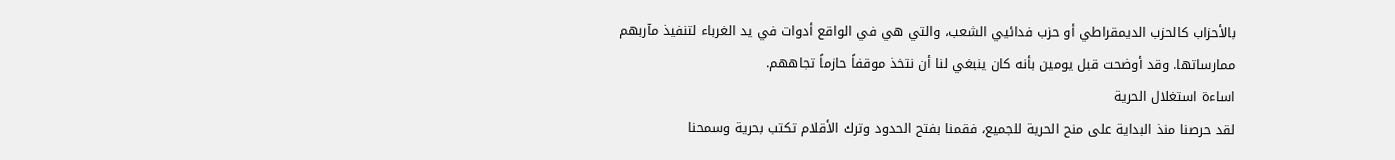بالأحزاب كالحزب الديمقراطي أو حزب فدائيي الشعب، والتي هي في الواقع أدوات في يد الغرباء لتنفيذ مآربهم ممارساتها. وقد أوضحت قبل يومين بأنه كان ينبغي لنا أن نتخذ موقفاً حازماً تجاههم.
اساءة استغلال الحرية
لقد حرصنا منذ البداية على منح الحرية للجميع، فقمنا بفتح الحدود وترك الأقلام تكتب بحرية وسمحنا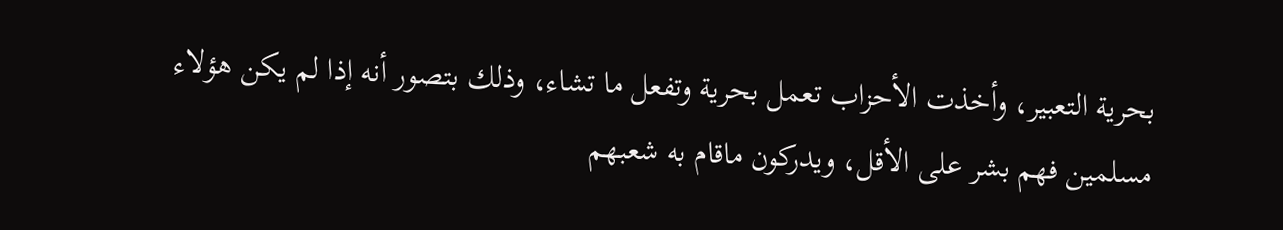بحرية التعبير، وأخذت الأحزاب تعمل بحرية وتفعل ما تشاء، وذلك بتصور أنه إذا لم يكن هؤلاء مسلمين فهم بشر على الأقل، ويدركون ماقام به شعبهم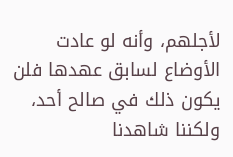لأجلهم، وأنه لو عادت الأوضاع لسابق عهدها فلن يكون ذلك في صالح أحد، ولكننا شاهدنا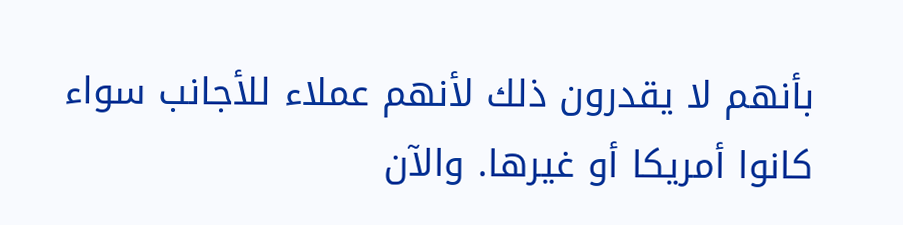بأنهم لا يقدرون ذلك لأنهم عملاء للأجانب سواء كانوا أمريكا أو غيرها. والآن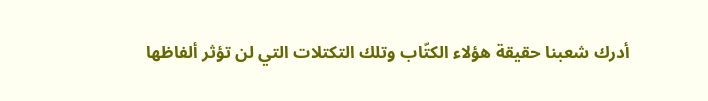أدرك شعبنا حقيقة هؤلاء الكتّاب وتلك التكتلات التي لن تؤثر ألفاظها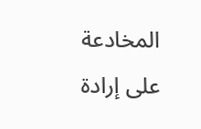المخادعة على إرادة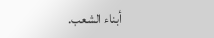أبناء الشعب.